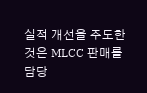실적 개선을 주도한 것은 MLCC 판매를 담당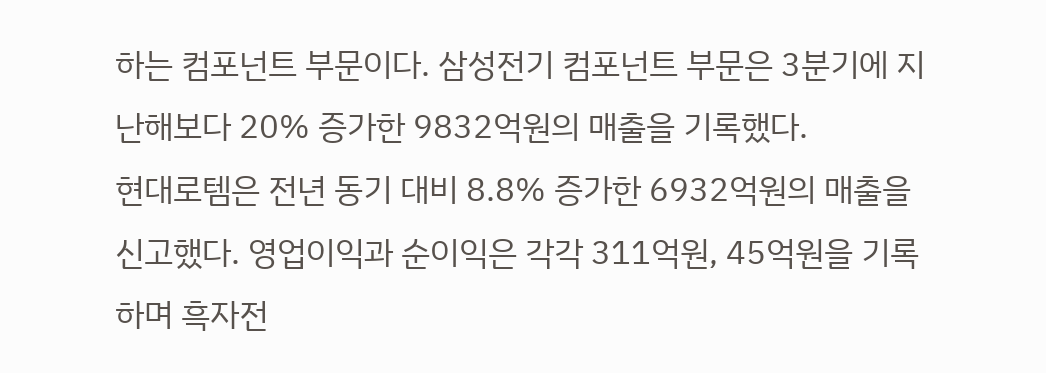하는 컴포넌트 부문이다. 삼성전기 컴포넌트 부문은 3분기에 지난해보다 20% 증가한 9832억원의 매출을 기록했다.
현대로템은 전년 동기 대비 8.8% 증가한 6932억원의 매출을 신고했다. 영업이익과 순이익은 각각 311억원, 45억원을 기록하며 흑자전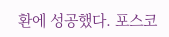환에 성공했다. 포스코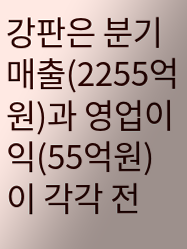강판은 분기 매출(2255억원)과 영업이익(55억원)이 각각 전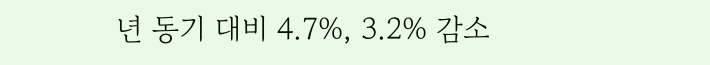년 동기 대비 4.7%, 3.2% 감소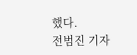했다.
전범진 기자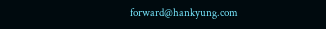forward@hankyung.com